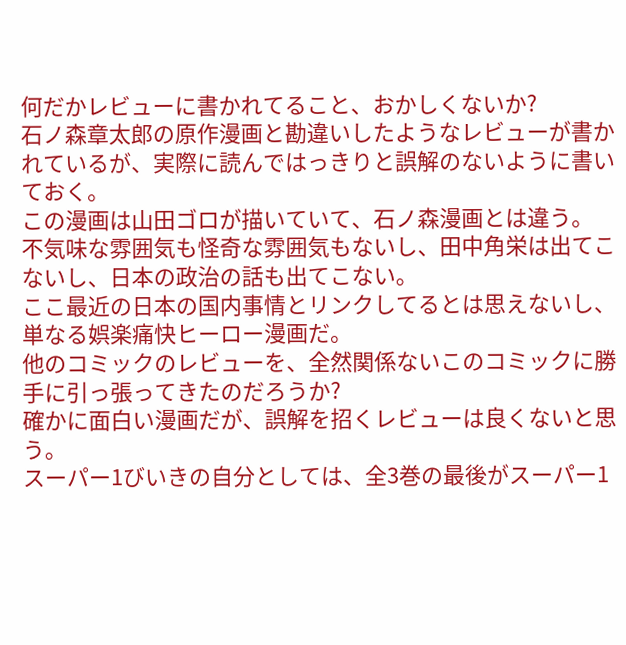何だかレビューに書かれてること、おかしくないか?
石ノ森章太郎の原作漫画と勘違いしたようなレビューが書かれているが、実際に読んではっきりと誤解のないように書いておく。
この漫画は山田ゴロが描いていて、石ノ森漫画とは違う。
不気味な雰囲気も怪奇な雰囲気もないし、田中角栄は出てこないし、日本の政治の話も出てこない。
ここ最近の日本の国内事情とリンクしてるとは思えないし、単なる娯楽痛快ヒーロー漫画だ。
他のコミックのレビューを、全然関係ないこのコミックに勝手に引っ張ってきたのだろうか?
確かに面白い漫画だが、誤解を招くレビューは良くないと思う。
スーパー1びいきの自分としては、全3巻の最後がスーパー1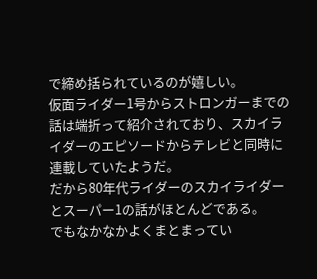で締め括られているのが嬉しい。
仮面ライダー1号からストロンガーまでの話は端折って紹介されており、スカイライダーのエピソードからテレビと同時に連載していたようだ。
だから80年代ライダーのスカイライダーとスーパー1の話がほとんどである。
でもなかなかよくまとまってい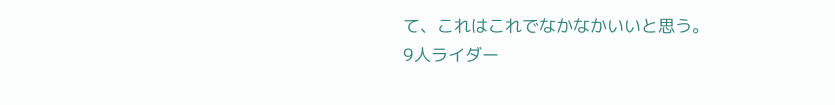て、これはこれでなかなかいいと思う。
9人ライダー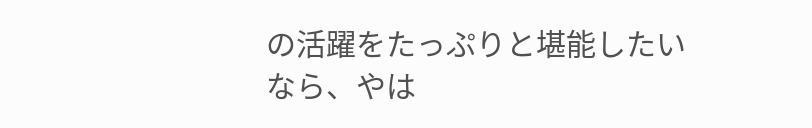の活躍をたっぷりと堪能したいなら、やは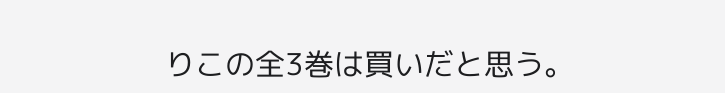りこの全3巻は買いだと思う。